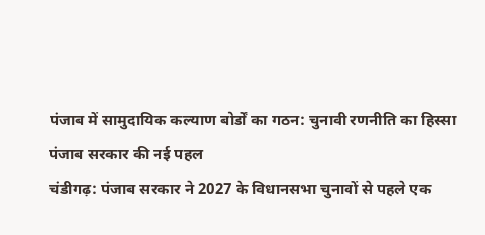पंजाब में सामुदायिक कल्याण बोर्डों का गठन: चुनावी रणनीति का हिस्सा
पंजाब सरकार की नई पहल
चंडीगढ़: पंजाब सरकार ने 2027 के विधानसभा चुनावों से पहले एक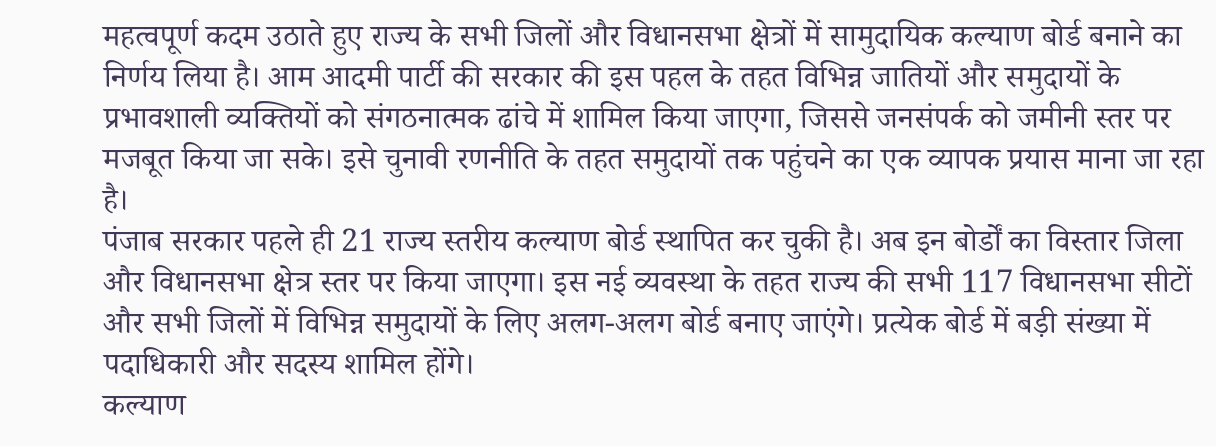महत्वपूर्ण कदम उठाते हुए राज्य के सभी जिलों और विधानसभा क्षेत्रों में सामुदायिक कल्याण बोर्ड बनाने का निर्णय लिया है। आम आदमी पार्टी की सरकार की इस पहल के तहत विभिन्न जातियों और समुदायों के प्रभावशाली व्यक्तियों को संगठनात्मक ढांचे में शामिल किया जाएगा, जिससे जनसंपर्क को जमीनी स्तर पर मजबूत किया जा सके। इसे चुनावी रणनीति के तहत समुदायों तक पहुंचने का एक व्यापक प्रयास माना जा रहा है।
पंजाब सरकार पहले ही 21 राज्य स्तरीय कल्याण बोर्ड स्थापित कर चुकी है। अब इन बोर्डों का विस्तार जिला और विधानसभा क्षेत्र स्तर पर किया जाएगा। इस नई व्यवस्था के तहत राज्य की सभी 117 विधानसभा सीटों और सभी जिलों में विभिन्न समुदायों के लिए अलग-अलग बोर्ड बनाए जाएंगे। प्रत्येक बोर्ड में बड़ी संख्या में पदाधिकारी और सदस्य शामिल होंगे।
कल्याण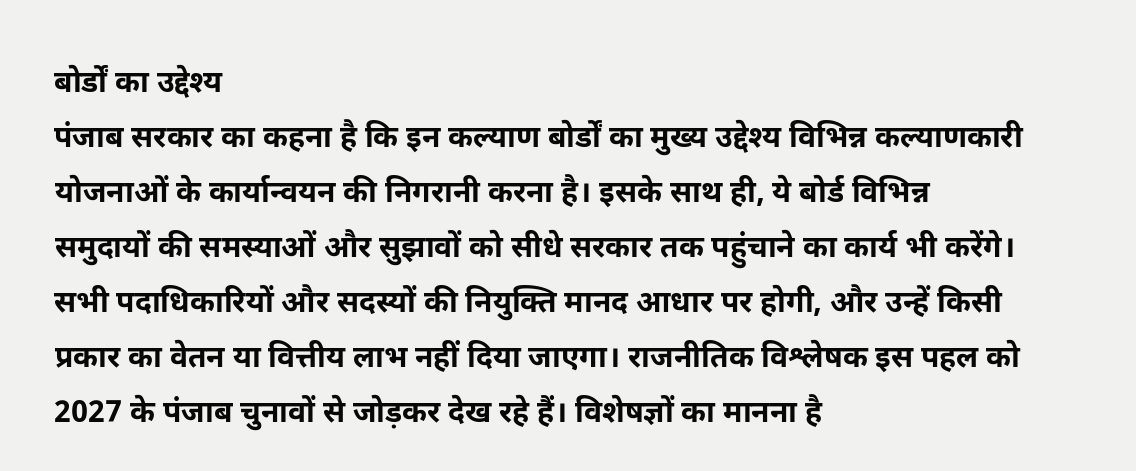बोर्डों का उद्देश्य
पंजाब सरकार का कहना है कि इन कल्याण बोर्डों का मुख्य उद्देश्य विभिन्न कल्याणकारी योजनाओं के कार्यान्वयन की निगरानी करना है। इसके साथ ही, ये बोर्ड विभिन्न समुदायों की समस्याओं और सुझावों को सीधे सरकार तक पहुंचाने का कार्य भी करेंगे। सभी पदाधिकारियों और सदस्यों की नियुक्ति मानद आधार पर होगी, और उन्हें किसी प्रकार का वेतन या वित्तीय लाभ नहीं दिया जाएगा। राजनीतिक विश्लेषक इस पहल को 2027 के पंजाब चुनावों से जोड़कर देख रहे हैं। विशेषज्ञों का मानना है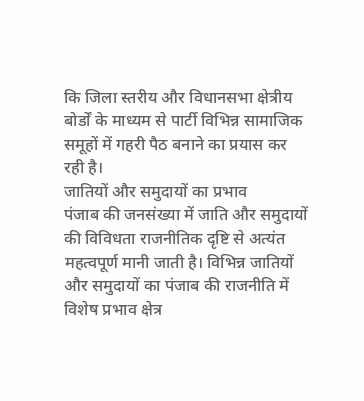कि जिला स्तरीय और विधानसभा क्षेत्रीय बोर्डों के माध्यम से पार्टी विभिन्न सामाजिक समूहों में गहरी पैठ बनाने का प्रयास कर रही है।
जातियों और समुदायों का प्रभाव
पंजाब की जनसंख्या में जाति और समुदायों की विविधता राजनीतिक दृष्टि से अत्यंत महत्वपूर्ण मानी जाती है। विभिन्न जातियों और समुदायों का पंजाब की राजनीति में विशेष प्रभाव क्षेत्र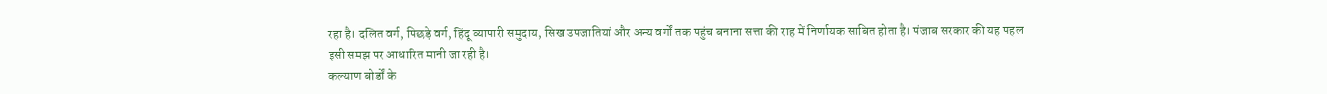रहा है। दलित वर्ग, पिछड़े वर्ग, हिंदू व्यापारी समुदाय, सिख उपजातियां और अन्य वर्गों तक पहुंच बनाना सत्ता की राह में निर्णायक साबित होता है। पंजाब सरकार की यह पहल इसी समझ पर आधारित मानी जा रही है।
कल्याण बोर्डों के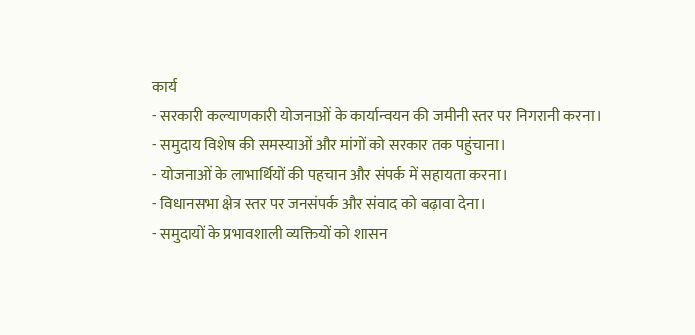कार्य
- सरकारी कल्याणकारी योजनाओं के कार्यान्वयन की जमीनी स्तर पर निगरानी करना।
- समुदाय विशेष की समस्याओं और मांगों को सरकार तक पहुंचाना।
- योजनाओं के लाभार्थियों की पहचान और संपर्क में सहायता करना।
- विधानसभा क्षेत्र स्तर पर जनसंपर्क और संवाद को बढ़ावा देना।
- समुदायों के प्रभावशाली व्यक्तियों को शासन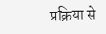प्रक्रिया से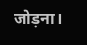जोड़ना।